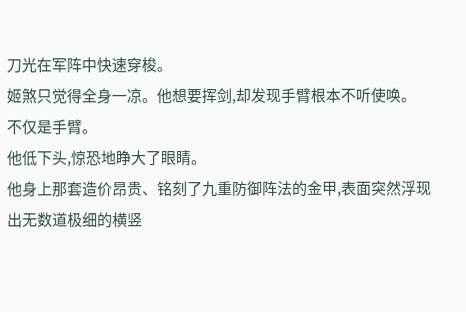刀光在军阵中快速穿梭。
姬煞只觉得全身一凉。他想要挥剑,却发现手臂根本不听使唤。
不仅是手臂。
他低下头,惊恐地睁大了眼睛。
他身上那套造价昂贵、铭刻了九重防御阵法的金甲,表面突然浮现出无数道极细的横竖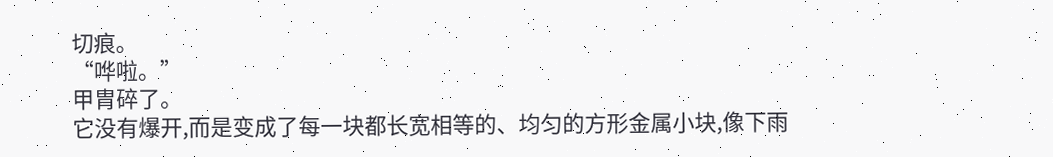切痕。
“哗啦。”
甲胄碎了。
它没有爆开,而是变成了每一块都长宽相等的、均匀的方形金属小块,像下雨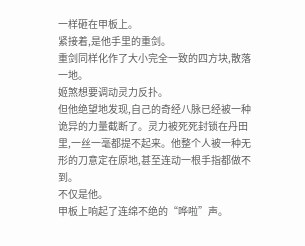一样砸在甲板上。
紧接着,是他手里的重剑。
重剑同样化作了大小完全一致的四方块,散落一地。
姬煞想要调动灵力反扑。
但他绝望地发现,自己的奇经八脉已经被一种诡异的力量截断了。灵力被死死封锁在丹田里,一丝一毫都提不起来。他整个人被一种无形的刀意定在原地,甚至连动一根手指都做不到。
不仅是他。
甲板上响起了连绵不绝的“哗啦”声。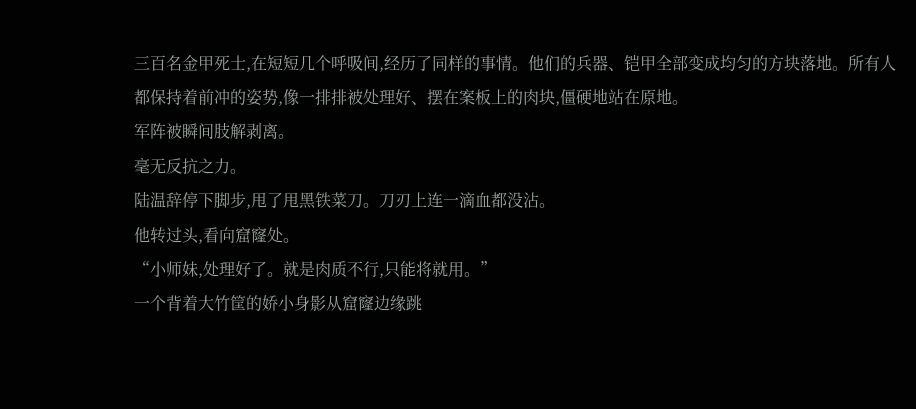三百名金甲死士,在短短几个呼吸间,经历了同样的事情。他们的兵器、铠甲全部变成均匀的方块落地。所有人都保持着前冲的姿势,像一排排被处理好、摆在案板上的肉块,僵硬地站在原地。
军阵被瞬间肢解剥离。
毫无反抗之力。
陆温辞停下脚步,甩了甩黑铁菜刀。刀刃上连一滴血都没沾。
他转过头,看向窟窿处。
“小师妹,处理好了。就是肉质不行,只能将就用。”
一个背着大竹筐的娇小身影从窟窿边缘跳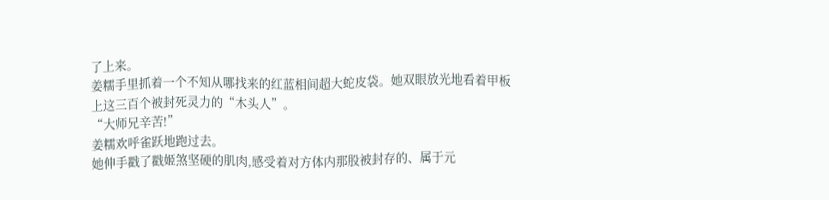了上来。
姜糯手里抓着一个不知从哪找来的红蓝相间超大蛇皮袋。她双眼放光地看着甲板上这三百个被封死灵力的“木头人”。
“大师兄辛苦!”
姜糯欢呼雀跃地跑过去。
她伸手戳了戳姬煞坚硬的肌肉,感受着对方体内那股被封存的、属于元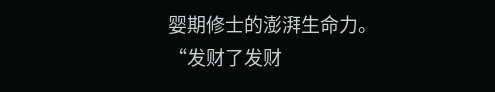婴期修士的澎湃生命力。
“发财了发财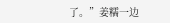了。”姜糯一边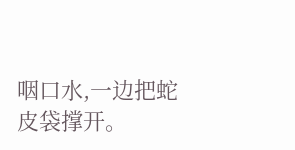咽口水,一边把蛇皮袋撑开。